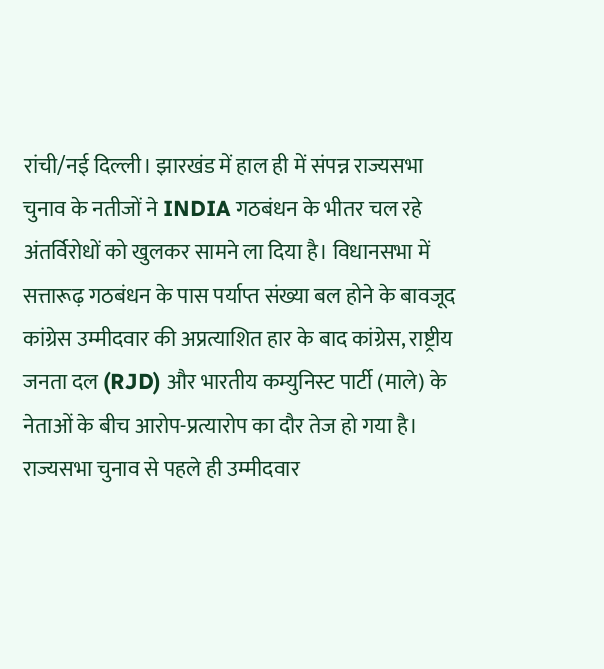रांची/नई दिल्ली। झारखंड में हाल ही में संपन्न राज्यसभा चुनाव के नतीजों ने INDIA गठबंधन के भीतर चल रहे अंतर्विरोधों को खुलकर सामने ला दिया है। विधानसभा में सत्तारूढ़ गठबंधन के पास पर्याप्त संख्या बल होने के बावजूद कांग्रेस उम्मीदवार की अप्रत्याशित हार के बाद कांग्रेस, राष्ट्रीय जनता दल (RJD) और भारतीय कम्युनिस्ट पार्टी (माले) के नेताओं के बीच आरोप-प्रत्यारोप का दौर तेज हो गया है।
राज्यसभा चुनाव से पहले ही उम्मीदवार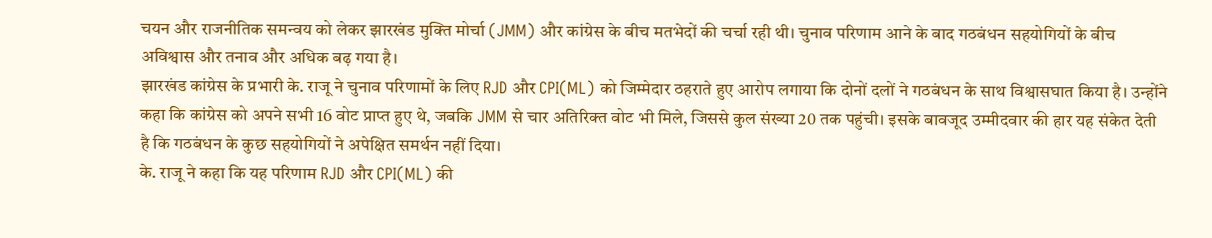चयन और राजनीतिक समन्वय को लेकर झारखंड मुक्ति मोर्चा (JMM) और कांग्रेस के बीच मतभेदों की चर्चा रही थी। चुनाव परिणाम आने के बाद गठबंधन सहयोगियों के बीच अविश्वास और तनाव और अधिक बढ़ गया है।
झारखंड कांग्रेस के प्रभारी के. राजू ने चुनाव परिणामों के लिए RJD और CPI(ML) को जिम्मेदार ठहराते हुए आरोप लगाया कि दोनों दलों ने गठबंधन के साथ विश्वासघात किया है। उन्होंने कहा कि कांग्रेस को अपने सभी 16 वोट प्राप्त हुए थे, जबकि JMM से चार अतिरिक्त वोट भी मिले, जिससे कुल संख्या 20 तक पहुंची। इसके बावजूद उम्मीदवार की हार यह संकेत देती है कि गठबंधन के कुछ सहयोगियों ने अपेक्षित समर्थन नहीं दिया।
के. राजू ने कहा कि यह परिणाम RJD और CPI(ML) की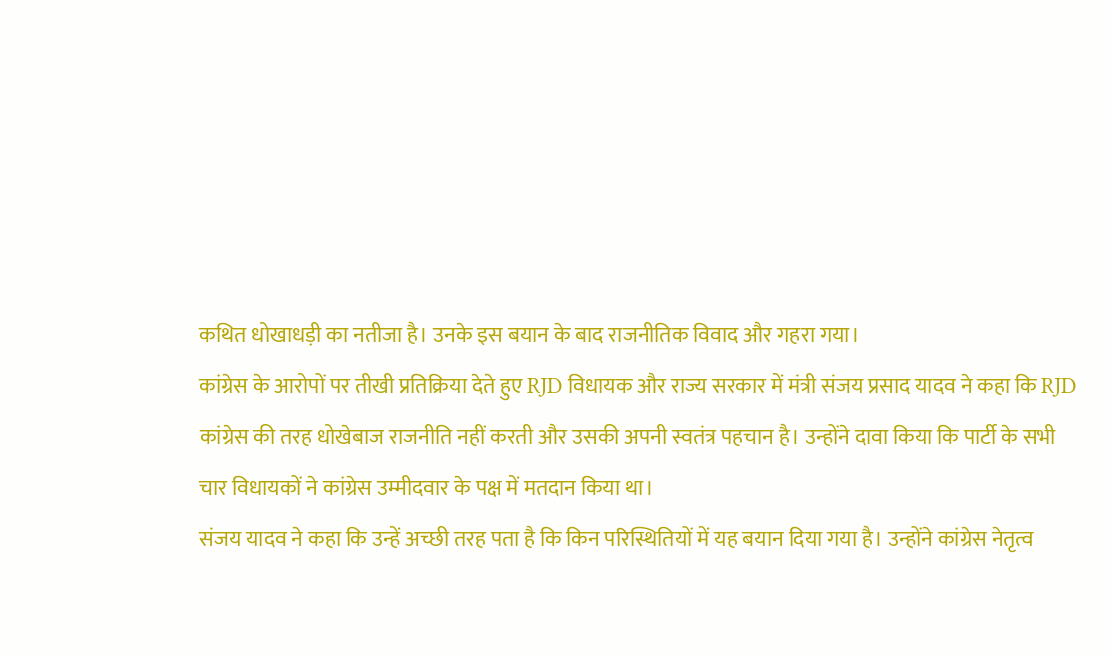कथित धोखाधड़ी का नतीजा है। उनके इस बयान के बाद राजनीतिक विवाद और गहरा गया।
कांग्रेस के आरोपों पर तीखी प्रतिक्रिया देते हुए RJD विधायक और राज्य सरकार में मंत्री संजय प्रसाद यादव ने कहा कि RJD कांग्रेस की तरह धोखेबाज राजनीति नहीं करती और उसकी अपनी स्वतंत्र पहचान है। उन्होंने दावा किया कि पार्टी के सभी चार विधायकों ने कांग्रेस उम्मीदवार के पक्ष में मतदान किया था।
संजय यादव ने कहा कि उन्हें अच्छी तरह पता है कि किन परिस्थितियों में यह बयान दिया गया है। उन्होंने कांग्रेस नेतृत्व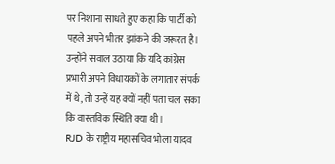पर निशाना साधते हुए कहा कि पार्टी को पहले अपने भीतर झांकने की जरूरत है। उन्होंने सवाल उठाया कि यदि कांग्रेस प्रभारी अपने विधायकों के लगातार संपर्क में थे, तो उन्हें यह क्यों नहीं पता चल सका कि वास्तविक स्थिति क्या थी।
RJD के राष्ट्रीय महासचिव भोला यादव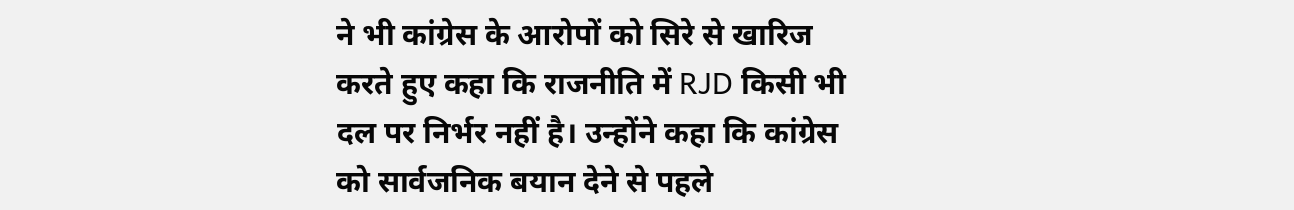ने भी कांग्रेस के आरोपों को सिरे से खारिज करते हुए कहा कि राजनीति में RJD किसी भी दल पर निर्भर नहीं है। उन्होंने कहा कि कांग्रेस को सार्वजनिक बयान देने से पहले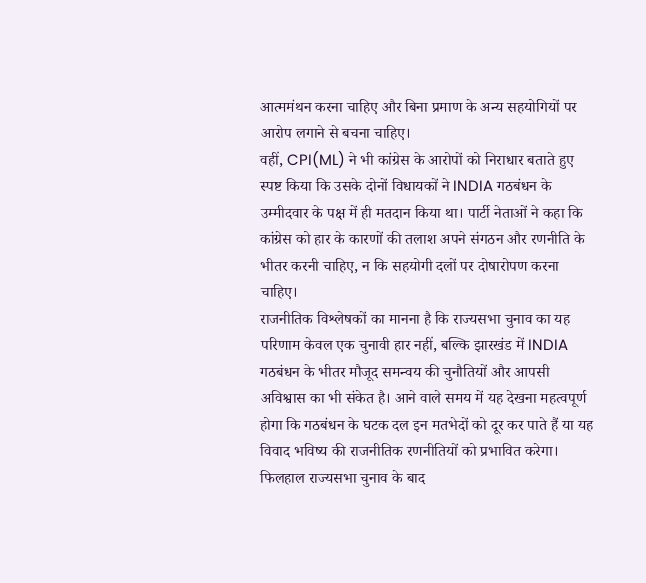आत्ममंथन करना चाहिए और बिना प्रमाण के अन्य सहयोगियों पर आरोप लगाने से बचना चाहिए।
वहीं, CPI(ML) ने भी कांग्रेस के आरोपों को निराधार बताते हुए स्पष्ट किया कि उसके दोनों विधायकों ने INDIA गठबंधन के उम्मीदवार के पक्ष में ही मतदान किया था। पार्टी नेताओं ने कहा कि कांग्रेस को हार के कारणों की तलाश अपने संगठन और रणनीति के भीतर करनी चाहिए, न कि सहयोगी दलों पर दोषारोपण करना चाहिए।
राजनीतिक विश्लेषकों का मानना है कि राज्यसभा चुनाव का यह परिणाम केवल एक चुनावी हार नहीं, बल्कि झारखंड में INDIA गठबंधन के भीतर मौजूद समन्वय की चुनौतियों और आपसी अविश्वास का भी संकेत है। आने वाले समय में यह देखना महत्वपूर्ण होगा कि गठबंधन के घटक दल इन मतभेदों को दूर कर पाते हैं या यह विवाद भविष्य की राजनीतिक रणनीतियों को प्रभावित करेगा।
फिलहाल राज्यसभा चुनाव के बाद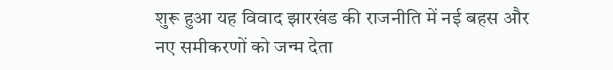शुरू हुआ यह विवाद झारखंड की राजनीति में नई बहस और नए समीकरणों को जन्म देता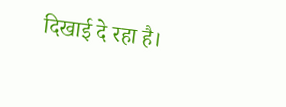दिखाई दे रहा है।